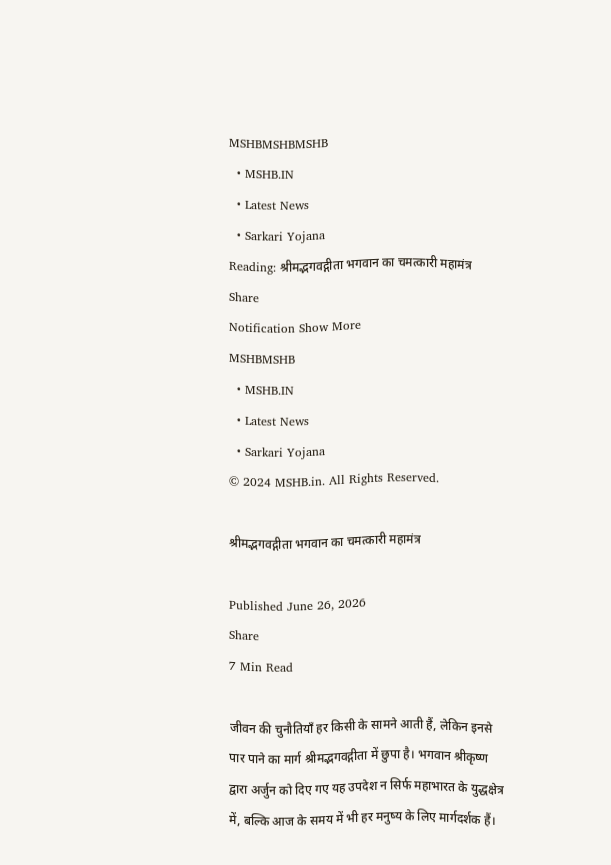MSHBMSHBMSHB
  • MSHB.IN
  • Latest News
  • Sarkari Yojana
Reading: श्रीमद्भगवद्गीता भगवान का चमत्कारी महामंत्र
Share
Notification Show More
MSHBMSHB
  • MSHB.IN
  • Latest News
  • Sarkari Yojana
© 2024 MSHB.in. All Rights Reserved.

श्रीमद्भगवद्गीता भगवान का चमत्कारी महामंत्र

Published June 26, 2026
Share
7 Min Read

जीवन की चुनौतियाँ हर किसी के सामने आती हैं, लेकिन इनसे पार पाने का मार्ग श्रीमद्भगवद्गीता में छुपा है। भगवान श्रीकृष्ण द्वारा अर्जुन को दिए गए यह उपदेश न सिर्फ महाभारत के युद्धक्षेत्र में, बल्कि आज के समय में भी हर मनुष्य के लिए मार्गदर्शक हैं।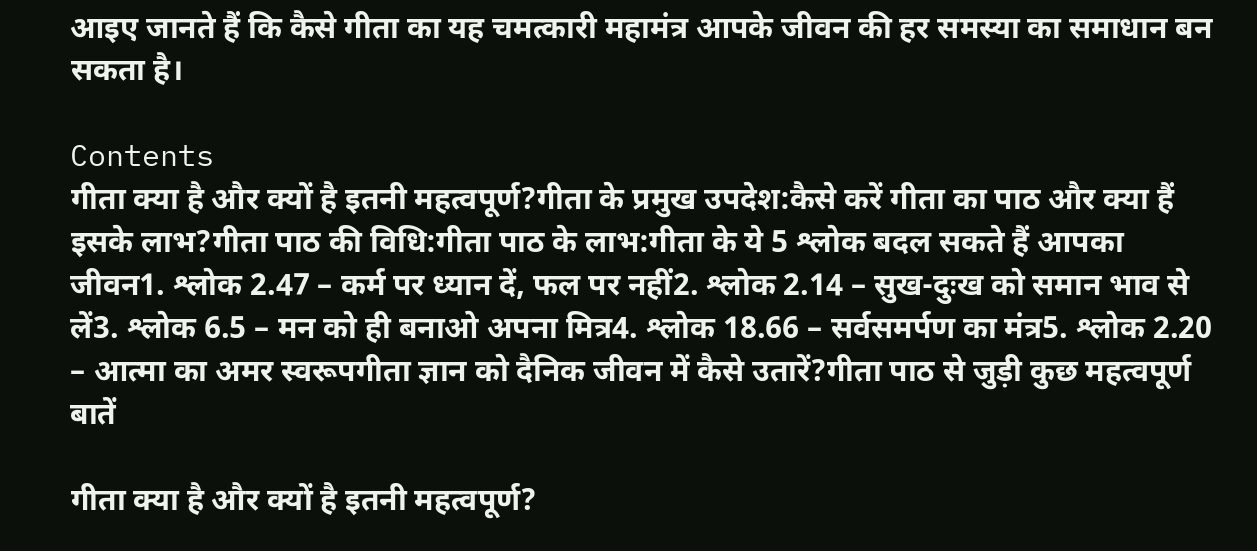आइए जानते हैं कि कैसे गीता का यह चमत्कारी महामंत्र आपके जीवन की हर समस्या का समाधान बन सकता है।

Contents
गीता क्या है और क्यों है इतनी महत्वपूर्ण?गीता के प्रमुख उपदेश:कैसे करें गीता का पाठ और क्या हैं इसके लाभ?गीता पाठ की विधि:गीता पाठ के लाभ:गीता के ये 5 श्लोक बदल सकते हैं आपका जीवन1. श्लोक 2.47 – कर्म पर ध्यान दें, फल पर नहीं2. श्लोक 2.14 – सुख-दुःख को समान भाव से लें3. श्लोक 6.5 – मन को ही बनाओ अपना मित्र4. श्लोक 18.66 – सर्वसमर्पण का मंत्र5. श्लोक 2.20 – आत्मा का अमर स्वरूपगीता ज्ञान को दैनिक जीवन में कैसे उतारें?गीता पाठ से जुड़ी कुछ महत्वपूर्ण बातें

गीता क्या है और क्यों है इतनी महत्वपूर्ण?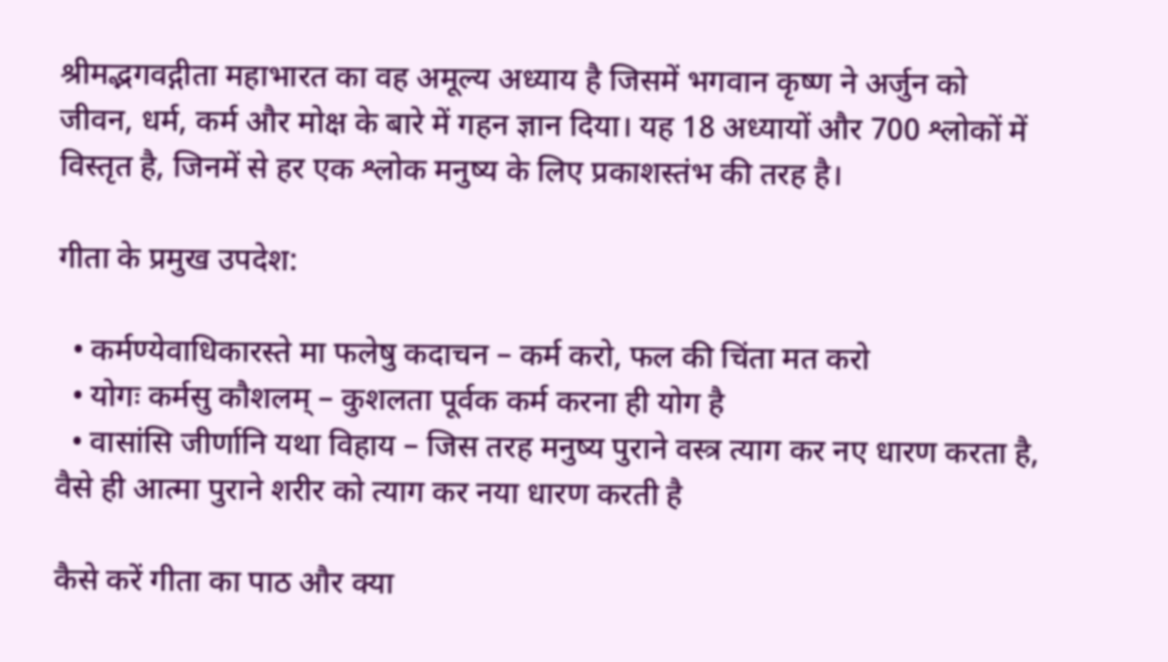श्रीमद्भगवद्गीता महाभारत का वह अमूल्य अध्याय है जिसमें भगवान कृष्ण ने अर्जुन को जीवन, धर्म, कर्म और मोक्ष के बारे में गहन ज्ञान दिया। यह 18 अध्यायों और 700 श्लोकों में विस्तृत है, जिनमें से हर एक श्लोक मनुष्य के लिए प्रकाशस्तंभ की तरह है।

गीता के प्रमुख उपदेश:

  • कर्मण्येवाधिकारस्ते मा फलेषु कदाचन – कर्म करो, फल की चिंता मत करो
  • योगः कर्मसु कौशलम् – कुशलता पूर्वक कर्म करना ही योग है
  • वासांसि जीर्णानि यथा विहाय – जिस तरह मनुष्य पुराने वस्त्र त्याग कर नए धारण करता है, वैसे ही आत्मा पुराने शरीर को त्याग कर नया धारण करती है

कैसे करें गीता का पाठ और क्या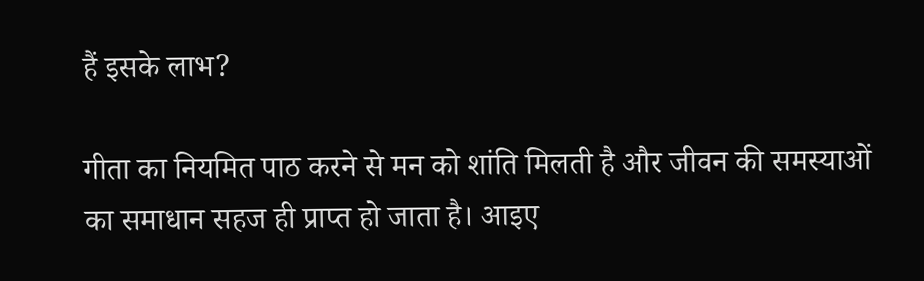हैं इसके लाभ?

गीता का नियमित पाठ करने से मन को शांति मिलती है और जीवन की समस्याओं का समाधान सहज ही प्राप्त हो जाता है। आइए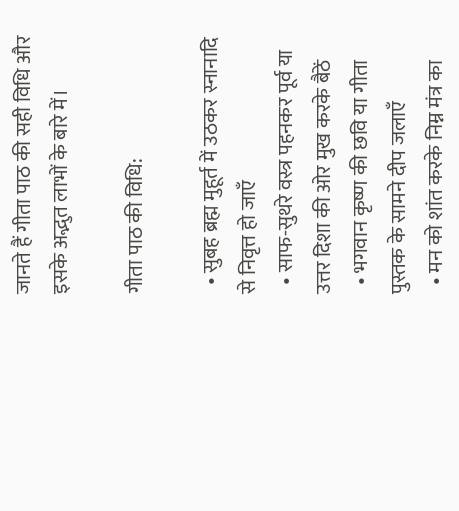जानते हैं गीता पाठ की सही विधि और इसके अद्भुत लाभों के बारे में।

गीता पाठ की विधि:

  • सुबह ब्रह्म मुहूर्त में उठकर स्नानादि से निवृत्त हो जाएँ
  • साफ-सुथरे वस्त्र पहनकर पूर्व या उत्तर दिशा की ओर मुख करके बैठें
  • भगवान कृष्ण की छवि या गीता पुस्तक के सामने दीप जलाएँ
  • मन को शांत करके निम्न मंत्र का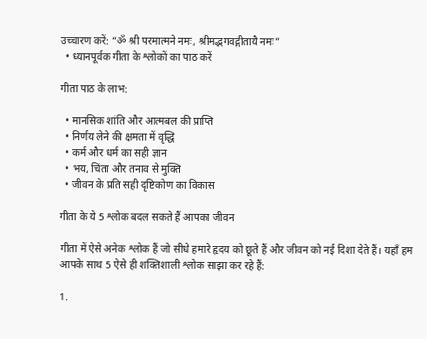उच्चारण करें: “ॐ श्री परमात्मने नमः, श्रीमद्भगवद्गीतायै नमः”
  • ध्यानपूर्वक गीता के श्लोकों का पाठ करें

गीता पाठ के लाभ:

  • मानसिक शांति और आत्मबल की प्राप्ति
  • निर्णय लेने की क्षमता में वृद्धि
  • कर्म और धर्म का सही ज्ञान
  • भय, चिंता और तनाव से मुक्ति
  • जीवन के प्रति सही दृष्टिकोण का विकास

गीता के ये 5 श्लोक बदल सकते हैं आपका जीवन

गीता में ऐसे अनेक श्लोक हैं जो सीधे हमारे हृदय को छूते हैं और जीवन को नई दिशा देते हैं। यहाँ हम आपके साथ 5 ऐसे ही शक्तिशाली श्लोक साझा कर रहे हैं:

1.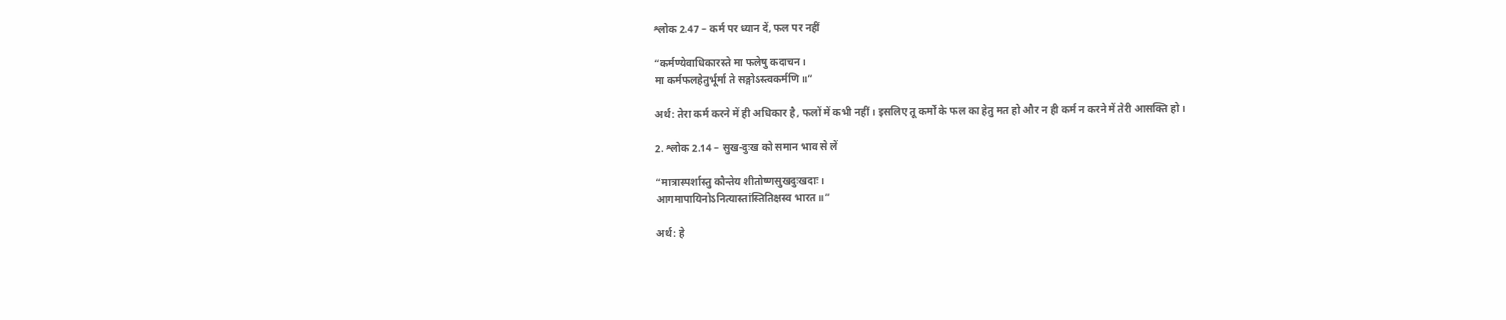श्लोक 2.47 – कर्म पर ध्यान दें, फल पर नहीं

“कर्मण्येवाधिकारस्ते मा फलेषु कदाचन।
मा कर्मफलहेतुर्भूर्मा ते सङ्गोऽस्त्वकर्मणि॥”

अर्थ: तेरा कर्म करने में ही अधिकार है, फलों में कभी नहीं। इसलिए तू कर्मों के फल का हेतु मत हो और न ही कर्म न करने में तेरी आसक्ति हो।

2. श्लोक 2.14 – सुख-दुःख को समान भाव से लें

“मात्रास्पर्शास्तु कौन्तेय शीतोष्णसुखदुःखदाः।
आगमापायिनोऽनित्यास्तांस्तितिक्षस्व भारत॥”

अर्थ: हे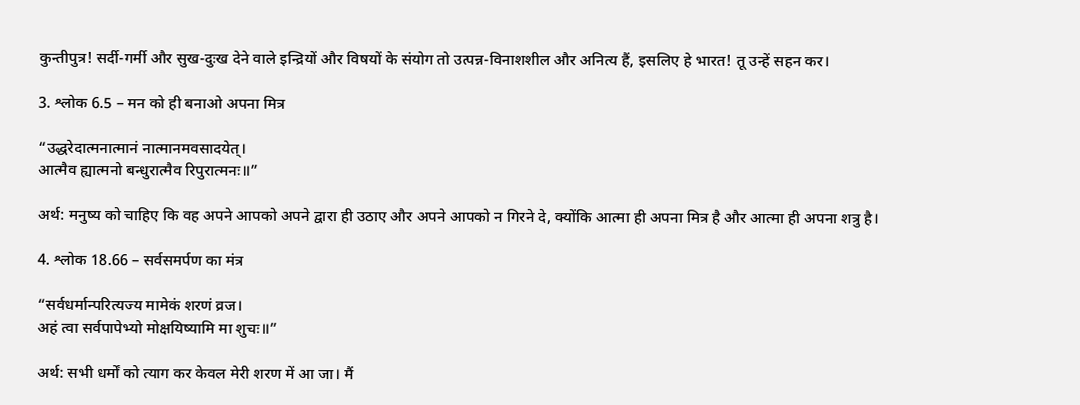कुन्तीपुत्र! सर्दी-गर्मी और सुख-दुःख देने वाले इन्द्रियों और विषयों के संयोग तो उत्पन्न-विनाशशील और अनित्य हैं, इसलिए हे भारत! तू उन्हें सहन कर।

3. श्लोक 6.5 – मन को ही बनाओ अपना मित्र

“उद्धरेदात्मनात्मानं नात्मानमवसादयेत्।
आत्मैव ह्यात्मनो बन्धुरात्मैव रिपुरात्मनः॥”

अर्थ: मनुष्य को चाहिए कि वह अपने आपको अपने द्वारा ही उठाए और अपने आपको न गिरने दे, क्योंकि आत्मा ही अपना मित्र है और आत्मा ही अपना शत्रु है।

4. श्लोक 18.66 – सर्वसमर्पण का मंत्र

“सर्वधर्मान्परित्यज्य मामेकं शरणं व्रज।
अहं त्वा सर्वपापेभ्यो मोक्षयिष्यामि मा शुचः॥”

अर्थ: सभी धर्मों को त्याग कर केवल मेरी शरण में आ जा। मैं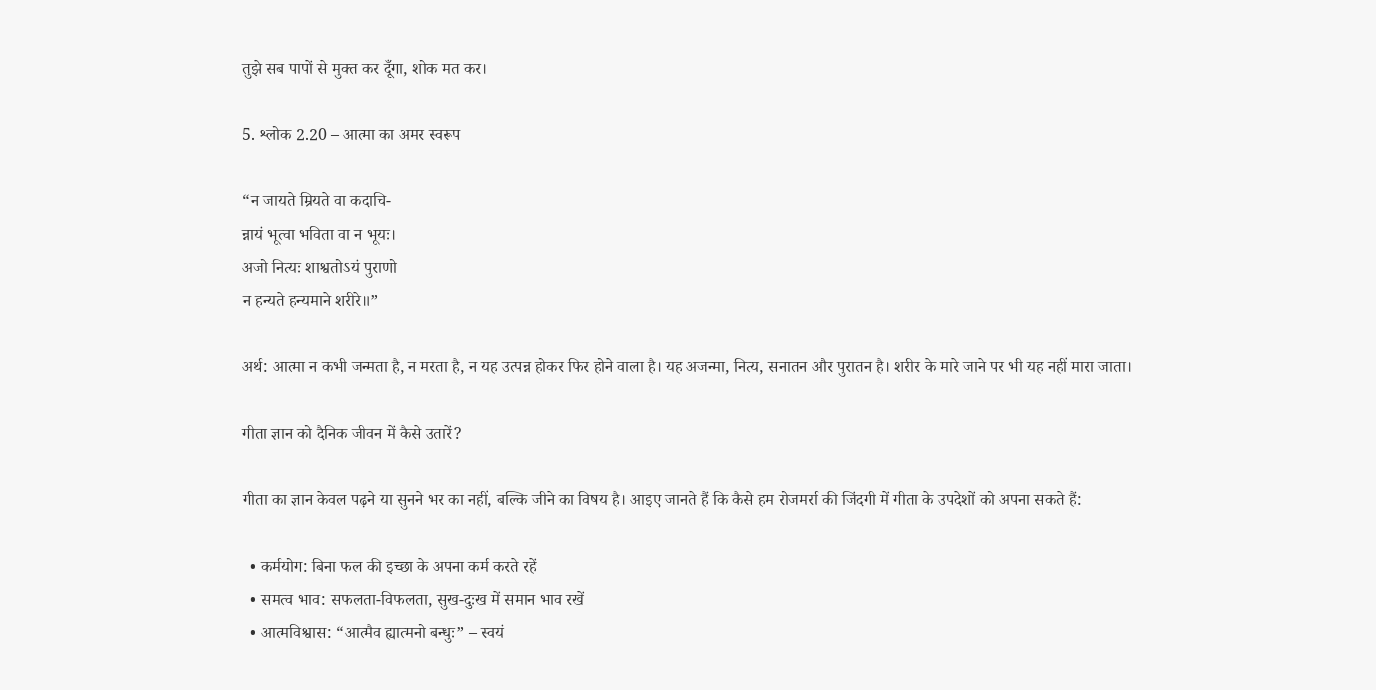तुझे सब पापों से मुक्त कर दूँगा, शोक मत कर।

5. श्लोक 2.20 – आत्मा का अमर स्वरूप

“न जायते म्रियते वा कदाचि-
न्नायं भूत्वा भविता वा न भूयः।
अजो नित्यः शाश्वतोऽयं पुराणो
न हन्यते हन्यमाने शरीरे॥”

अर्थ: आत्मा न कभी जन्मता है, न मरता है, न यह उत्पन्न होकर फिर होने वाला है। यह अजन्मा, नित्य, सनातन और पुरातन है। शरीर के मारे जाने पर भी यह नहीं मारा जाता।

गीता ज्ञान को दैनिक जीवन में कैसे उतारें?

गीता का ज्ञान केवल पढ़ने या सुनने भर का नहीं, बल्कि जीने का विषय है। आइए जानते हैं कि कैसे हम रोजमर्रा की जिंदगी में गीता के उपदेशों को अपना सकते हैं:

  • कर्मयोग: बिना फल की इच्छा के अपना कर्म करते रहें
  • समत्व भाव: सफलता-विफलता, सुख-दुःख में समान भाव रखें
  • आत्मविश्वास: “आत्मैव ह्यात्मनो बन्धुः” – स्वयं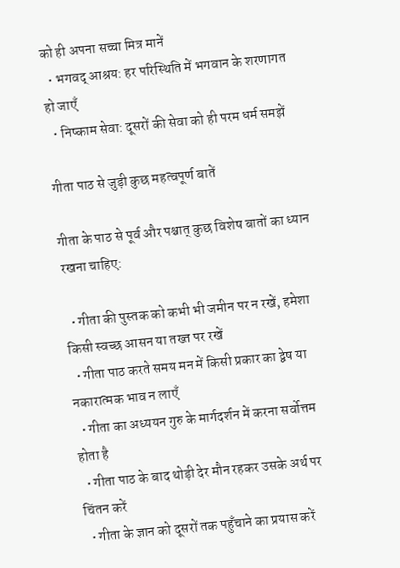को ही अपना सच्चा मित्र मानें
  • भगवद् आश्रय: हर परिस्थिति में भगवान के शरणागत हो जाएँ
  • निष्काम सेवा: दूसरों की सेवा को ही परम धर्म समझें

गीता पाठ से जुड़ी कुछ महत्वपूर्ण बातें

गीता के पाठ से पूर्व और पश्चात् कुछ विशेष बातों का ध्यान रखना चाहिए:

  • गीता की पुस्तक को कभी भी जमीन पर न रखें, हमेशा किसी स्वच्छ आसन या तख्त पर रखें
  • गीता पाठ करते समय मन में किसी प्रकार का द्वेष या नकारात्मक भाव न लाएँ
  • गीता का अध्ययन गुरु के मार्गदर्शन में करना सर्वोत्तम होता है
  • गीता पाठ के बाद थोड़ी देर मौन रहकर उसके अर्थ पर चिंतन करें
  • गीता के ज्ञान को दूसरों तक पहुँचाने का प्रयास करें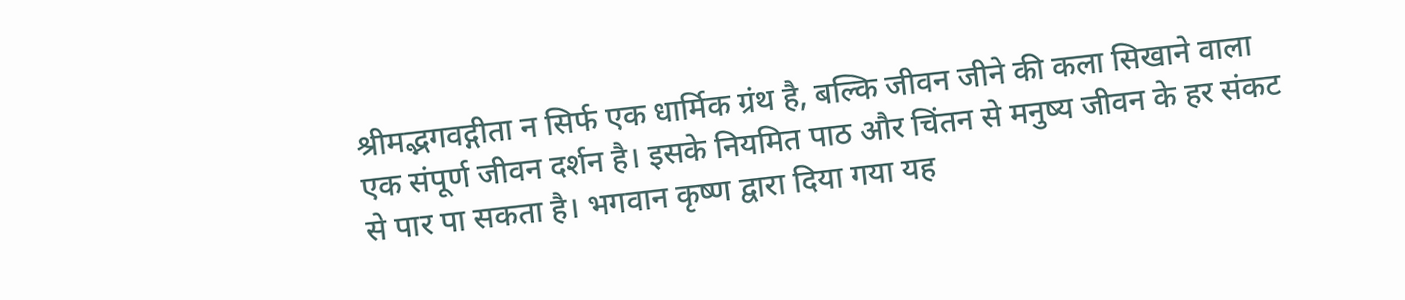श्रीमद्भगवद्गीता न सिर्फ एक धार्मिक ग्रंथ है, बल्कि जीवन जीने की कला सिखाने वाला एक संपूर्ण जीवन दर्शन है। इसके नियमित पाठ और चिंतन से मनुष्य जीवन के हर संकट से पार पा सकता है। भगवान कृष्ण द्वारा दिया गया यह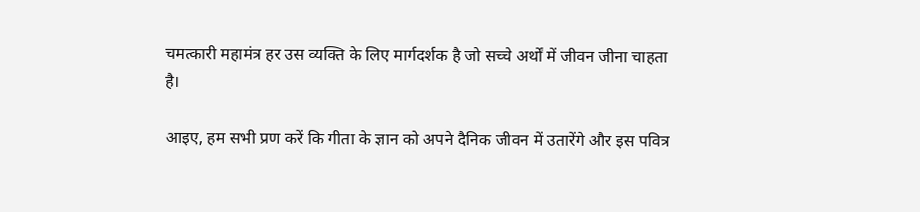चमत्कारी महामंत्र हर उस व्यक्ति के लिए मार्गदर्शक है जो सच्चे अर्थों में जीवन जीना चाहता है।

आइए, हम सभी प्रण करें कि गीता के ज्ञान को अपने दैनिक जीवन में उतारेंगे और इस पवित्र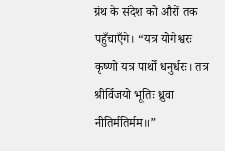ग्रंथ के संदेश को औरों तक पहुँचाएँगे। “यत्र योगेश्वरः कृष्णो यत्र पार्थो धनुर्धरः। तत्र श्रीर्विजयो भूतिः ध्रुवा नीतिर्मतिर्मम॥”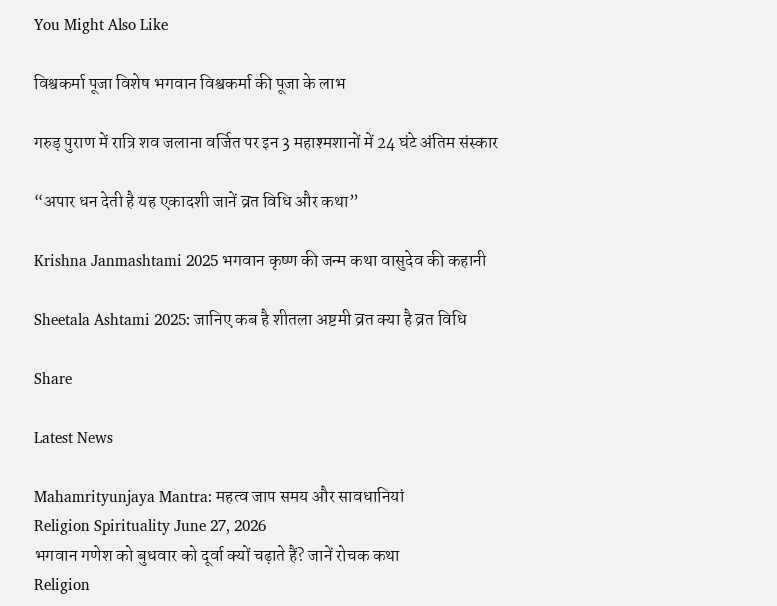You Might Also Like

विश्वकर्मा पूजा विशेष भगवान विश्वकर्मा की पूजा के लाभ

गरुड़ पुराण में रात्रि शव जलाना वर्जित पर इन 3 महाश्मशानों में 24 घंटे अंतिम संस्कार

“अपार धन देती है यह एकादशी जानें व्रत विधि और कथा”

Krishna Janmashtami 2025 भगवान कृष्ण की जन्म कथा वासुदेव की कहानी

Sheetala Ashtami 2025: जानिए कब है शीतला अष्टमी व्रत क्या है व्रत विधि

Share

Latest News

Mahamrityunjaya Mantra: महत्व जाप समय और सावधानियां
Religion Spirituality June 27, 2026
भगवान गणेश को बुधवार को दूर्वा क्यों चढ़ाते हैं? जानें रोचक कथा
Religion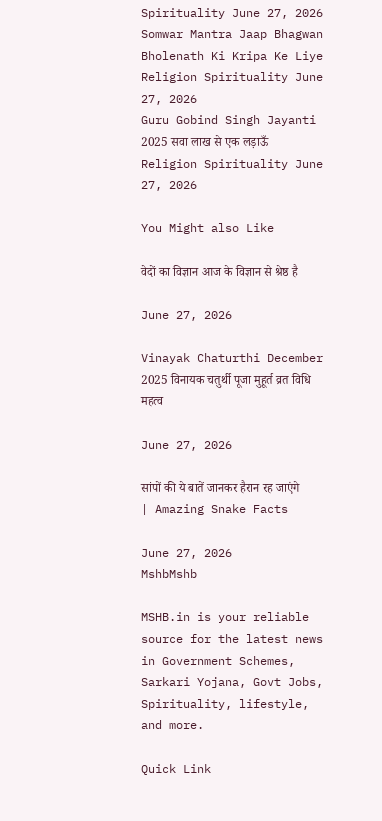Spirituality June 27, 2026
Somwar Mantra Jaap Bhagwan Bholenath Ki Kripa Ke Liye
Religion Spirituality June 27, 2026
Guru Gobind Singh Jayanti 2025 सवा लाख से एक लड़ाऊँ
Religion Spirituality June 27, 2026

You Might also Like

वेदों का विज्ञान आज के विज्ञान से श्रेष्ठ है

June 27, 2026

Vinayak Chaturthi December 2025 विनायक चतुर्थी पूजा मुहूर्त व्रत विधि महत्व

June 27, 2026

सांपों की ये बातें जानकर हैरान रह जाएंगे | Amazing Snake Facts

June 27, 2026
MshbMshb

MSHB.in is your reliable source for the latest news in Government Schemes, Sarkari Yojana, Govt Jobs, Spirituality, lifestyle, and more.

Quick Link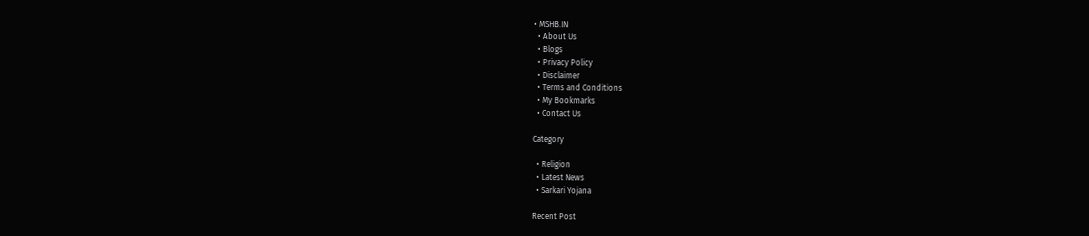• MSHB.IN
  • About Us
  • Blogs
  • Privacy Policy
  • Disclaimer
  • Terms and Conditions
  • My Bookmarks
  • Contact Us

Category

  • Religion
  • Latest News
  • Sarkari Yojana

Recent Post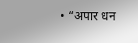• “अपार धन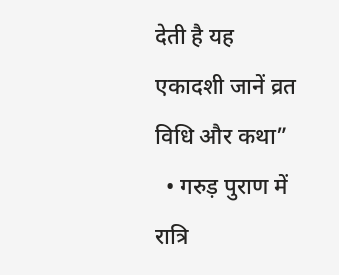देती है यह एकादशी जानें व्रत विधि और कथा”
  • गरुड़ पुराण में रात्रि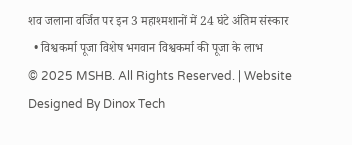शव जलाना वर्जित पर इन 3 महाश्मशानों में 24 घंटे अंतिम संस्कार
  • विश्वकर्मा पूजा विशेष भगवान विश्वकर्मा की पूजा के लाभ
© 2025 MSHB. All Rights Reserved. | Website Designed By Dinox Tech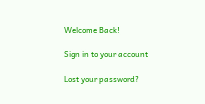Welcome Back!

Sign in to your account

Lost your password?